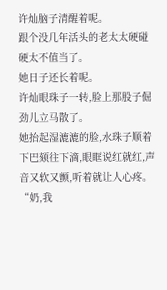许灿脑子清醒着呢。
跟个没几年活头的老太太硬碰硬太不值当了。
她日子还长着呢。
许灿眼珠子一转,脸上那股子倔劲儿立马散了。
她抬起湿漉漉的脸,水珠子顺着下巴颏往下滴,眼眶说红就红,声音又软又颤,听着就让人心疼。
“奶,我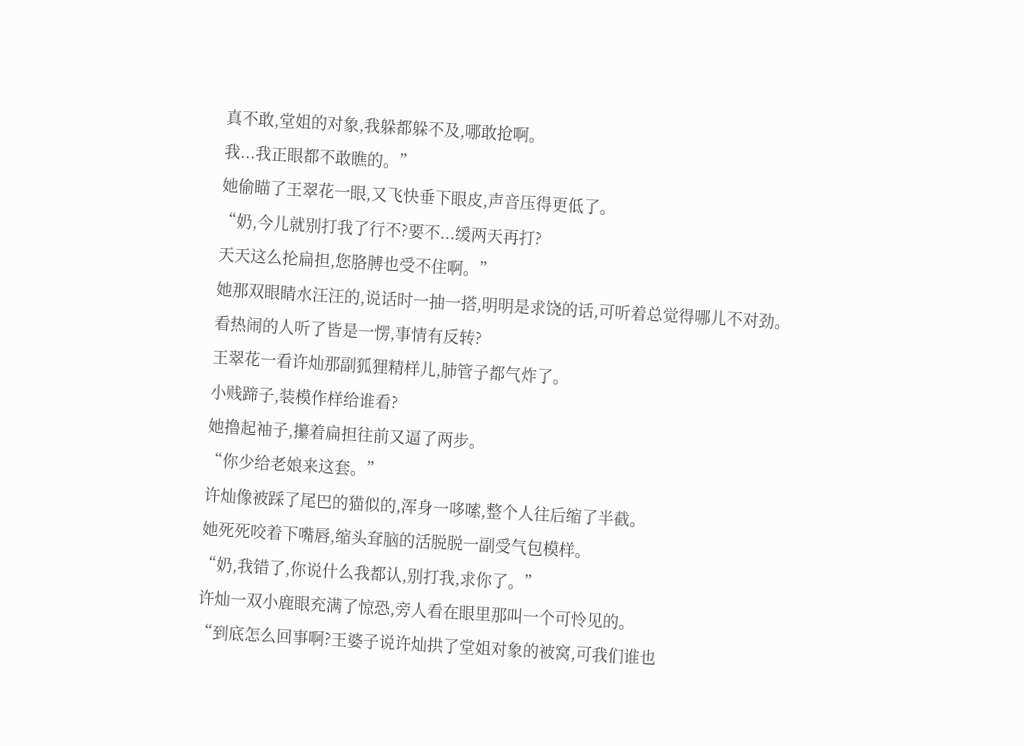真不敢,堂姐的对象,我躲都躲不及,哪敢抢啊。
我...我正眼都不敢瞧的。”
她偷瞄了王翠花一眼,又飞快垂下眼皮,声音压得更低了。
“奶,今儿就别打我了行不?要不...缓两天再打?
天天这么抡扁担,您胳膊也受不住啊。”
她那双眼睛水汪汪的,说话时一抽一搭,明明是求饶的话,可听着总觉得哪儿不对劲。
看热闹的人听了皆是一愣,事情有反转?
王翠花一看许灿那副狐狸精样儿,肺管子都气炸了。
小贱蹄子,装模作样给谁看?
她撸起袖子,攥着扁担往前又逼了两步。
“你少给老娘来这套。”
许灿像被踩了尾巴的猫似的,浑身一哆嗦,整个人往后缩了半截。
她死死咬着下嘴唇,缩头耷脑的活脱脱一副受气包模样。
“奶,我错了,你说什么我都认,别打我,求你了。”
许灿一双小鹿眼充满了惊恐,旁人看在眼里那叫一个可怜见的。
“到底怎么回事啊?王婆子说许灿拱了堂姐对象的被窝,可我们谁也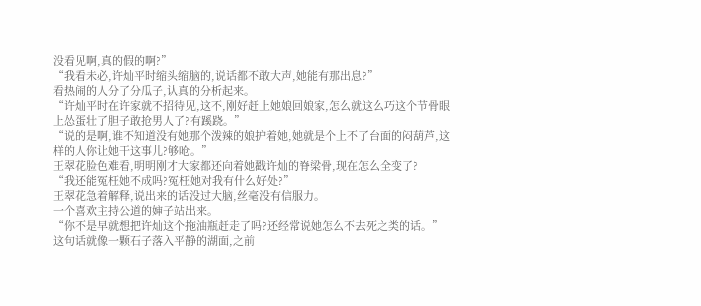没看见啊,真的假的啊?”
“我看未必,许灿平时缩头缩脑的,说话都不敢大声,她能有那出息?”
看热闹的人分了分瓜子,认真的分析起来。
“许灿平时在许家就不招待见,这不,刚好赶上她娘回娘家,怎么就这么巧这个节骨眼上怂蛋壮了胆子敢抢男人了?有蹊跷。”
“说的是啊,谁不知道没有她那个泼辣的娘护着她,她就是个上不了台面的闷葫芦,这样的人你让她干这事儿?够呛。”
王翠花脸色难看,明明刚才大家都还向着她戳许灿的脊梁骨,现在怎么全变了?
“我还能冤枉她不成吗?冤枉她对我有什么好处?”
王翠花急着解释,说出来的话没过大脑,丝毫没有信服力。
一个喜欢主持公道的婶子站出来。
“你不是早就想把许灿这个拖油瓶赶走了吗?还经常说她怎么不去死之类的话。”
这句话就像一颗石子落入平静的湖面,之前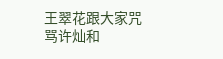王翠花跟大家咒骂许灿和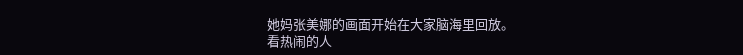她妈张美娜的画面开始在大家脑海里回放。
看热闹的人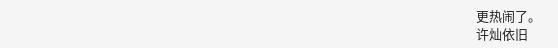更热闹了。
许灿依旧